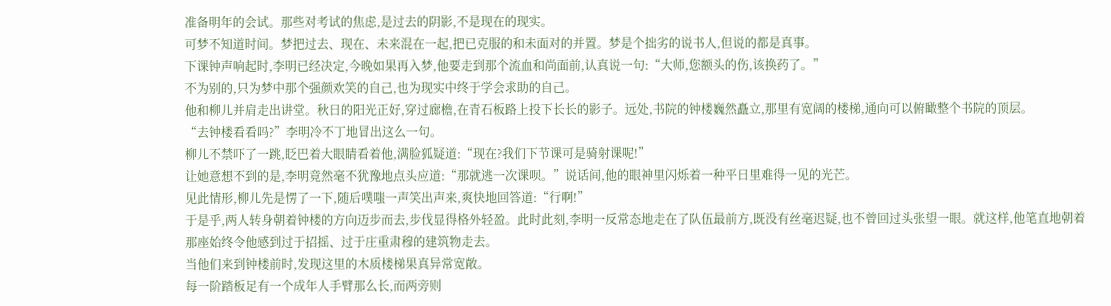准备明年的会试。那些对考试的焦虑,是过去的阴影,不是现在的现实。
可梦不知道时间。梦把过去、现在、未来混在一起,把已克服的和未面对的并置。梦是个拙劣的说书人,但说的都是真事。
下课钟声响起时,李明已经决定,今晚如果再入梦,他要走到那个流血和尚面前,认真说一句:“大师,您额头的伤,该换药了。”
不为别的,只为梦中那个强颜欢笑的自己,也为现实中终于学会求助的自己。
他和柳儿并肩走出讲堂。秋日的阳光正好,穿过廊檐,在青石板路上投下长长的影子。远处,书院的钟楼巍然矗立,那里有宽阔的楼梯,通向可以俯瞰整个书院的顶层。
“去钟楼看看吗?”李明冷不丁地冒出这么一句。
柳儿不禁吓了一跳,眨巴着大眼睛看着他,满脸狐疑道:“现在?我们下节课可是骑射课呢!”
让她意想不到的是,李明竟然毫不犹豫地点头应道:“那就逃一次课呗。”说话间,他的眼神里闪烁着一种平日里难得一见的光芒。
见此情形,柳儿先是愣了一下,随后噗嗤一声笑出声来,爽快地回答道:“行啊!”
于是乎,两人转身朝着钟楼的方向迈步而去,步伐显得格外轻盈。此时此刻,李明一反常态地走在了队伍最前方,既没有丝毫迟疑,也不曾回过头张望一眼。就这样,他笔直地朝着那座始终令他感到过于招摇、过于庄重肃穆的建筑物走去。
当他们来到钟楼前时,发现这里的木质楼梯果真异常宽敞。
每一阶踏板足有一个成年人手臂那么长,而两旁则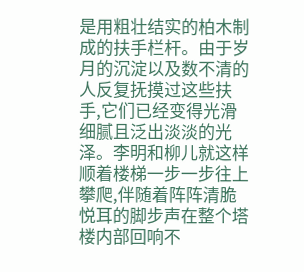是用粗壮结实的柏木制成的扶手栏杆。由于岁月的沉淀以及数不清的人反复抚摸过这些扶手,它们已经变得光滑细腻且泛出淡淡的光泽。李明和柳儿就这样顺着楼梯一步一步往上攀爬,伴随着阵阵清脆悦耳的脚步声在整个塔楼内部回响不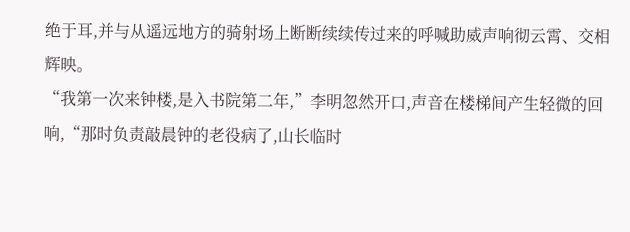绝于耳,并与从遥远地方的骑射场上断断续续传过来的呼喊助威声响彻云霄、交相辉映。
“我第一次来钟楼,是入书院第二年,”李明忽然开口,声音在楼梯间产生轻微的回响,“那时负责敲晨钟的老役病了,山长临时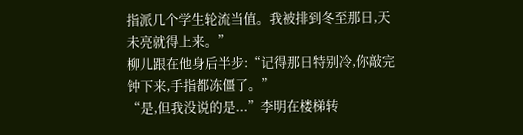指派几个学生轮流当值。我被排到冬至那日,天未亮就得上来。”
柳儿跟在他身后半步:“记得那日特别冷,你敲完钟下来,手指都冻僵了。”
“是,但我没说的是...”李明在楼梯转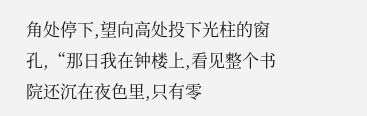角处停下,望向高处投下光柱的窗孔,“那日我在钟楼上,看见整个书院还沉在夜色里,只有零